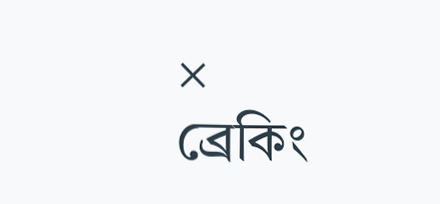×
ব্রেকিং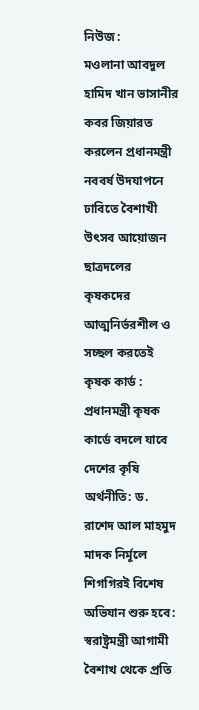নিউজ :
মওলানা আবদুল হামিদ খান ভাসানীর কবর জিয়ারত করলেন প্রধানমন্ত্রী নববর্ষ উদযাপনে ঢাবিতে বৈশাখী উৎসব আয়োজন ছাত্রদলের কৃষকদের আত্মনির্ভরশীল ও সচ্ছল করতেই কৃষক কার্ড : প্রধানমন্ত্রী কৃষক কার্ডে বদলে যাবে দেশের কৃষি অর্থনীতি: ড. রাশেদ আল মাহমুদ মাদক নির্মূলে শিগগিরই বিশেষ অভিযান শুরু হবে: স্বরাষ্ট্রমন্ত্রী আগামী বৈশাখ থেকে প্রতি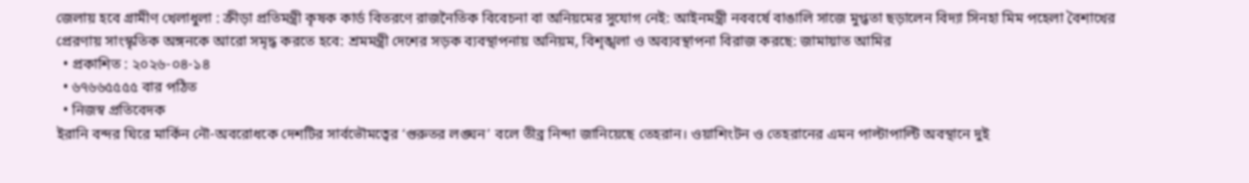জেলায় হবে গ্রামীণ খেলাধুলা : ক্রীড়া প্রতিমন্ত্রী কৃষক কার্ড বিতরণে রাজনৈতিক বিবেচনা বা অনিয়মের সুযোগ নেই: আইনমন্ত্রী নববর্ষে বাঙালি সাজে মুগ্ধতা ছড়ালেন বিদ্যা সিনহা মিম পহেলা বৈশাখের প্রেরণায় সাংস্কৃতিক অঙ্গনকে আরো সমৃদ্ধ করতে হবে: শ্রমমন্ত্রী দেশের সড়ক ব্যবস্থাপনায় অনিয়ম, বিশৃঙ্খলা ও অব্যবস্থাপনা বিরাজ করছে: জামায়াত আমির
  • প্রকাশিত : ২০২৬-০৪-১৪
  • ৬৭৬৬৫৫৫৫ বার পঠিত
  • নিজস্ব প্রতিবেদক
ইরানি বন্দর ঘিরে মার্কিন নৌ-অবরোধকে দেশটির সার্বভৌমত্বের ‘গুরুতর লঙ্ঘন’ বলে তীব্র নিন্দা জানিয়েছে তেহরান। ওয়াশিংটন ও তেহরানের এমন পাল্টাপাল্টি অবস্থানে দুই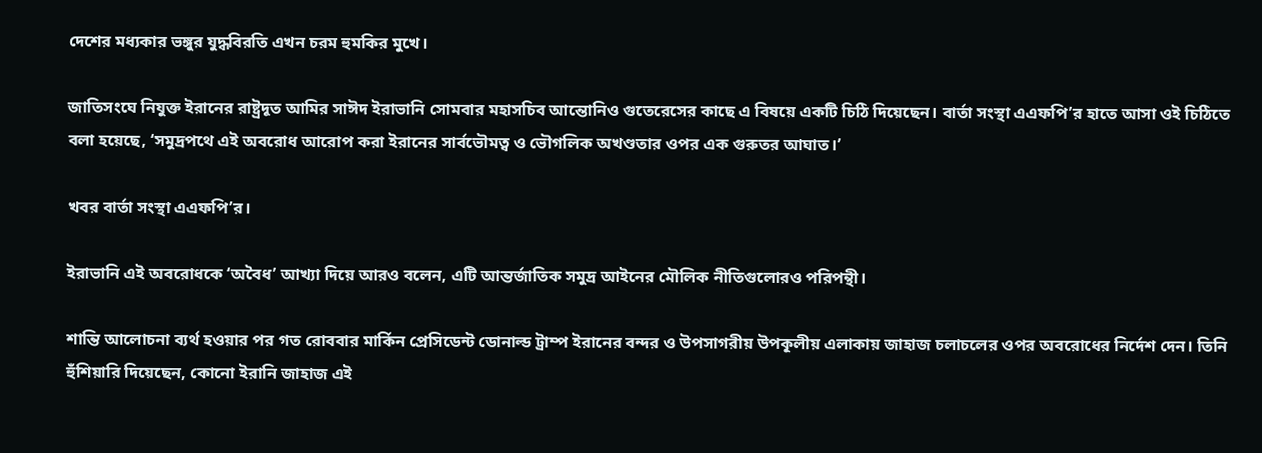দেশের মধ্যকার ভঙ্গুর যুদ্ধবিরতি এখন চরম হুমকির মুখে।

জাতিসংঘে নিযুক্ত ইরানের রাষ্ট্রদূত আমির সাঈদ ইরাভানি সোমবার মহাসচিব আন্তোনিও গুতেরেসের কাছে এ বিষয়ে একটি চিঠি দিয়েছেন। বার্তা সংস্থা এএফপি’র হাতে আসা ওই চিঠিতে বলা হয়েছে, ‘সমুদ্রপথে এই অবরোধ আরোপ করা ইরানের সার্বভৌমত্ব ও ভৌগলিক অখণ্ডতার ওপর এক গুরুতর আঘাত।’

খবর বার্তা সংস্থা এএফপি’র।

ইরাভানি এই অবরোধকে ‘অবৈধ’ আখ্যা দিয়ে আরও বলেন, এটি আন্তর্জাতিক সমুদ্র আইনের মৌলিক নীতিগুলোরও পরিপন্থী।

শান্তি আলোচনা ব্যর্থ হওয়ার পর গত রোববার মার্কিন প্রেসিডেন্ট ডোনাল্ড ট্রাম্প ইরানের বন্দর ও উপসাগরীয় উপকূলীয় এলাকায় জাহাজ চলাচলের ওপর অবরোধের নির্দেশ দেন। তিনি হুঁশিয়ারি দিয়েছেন, কোনো ইরানি জাহাজ এই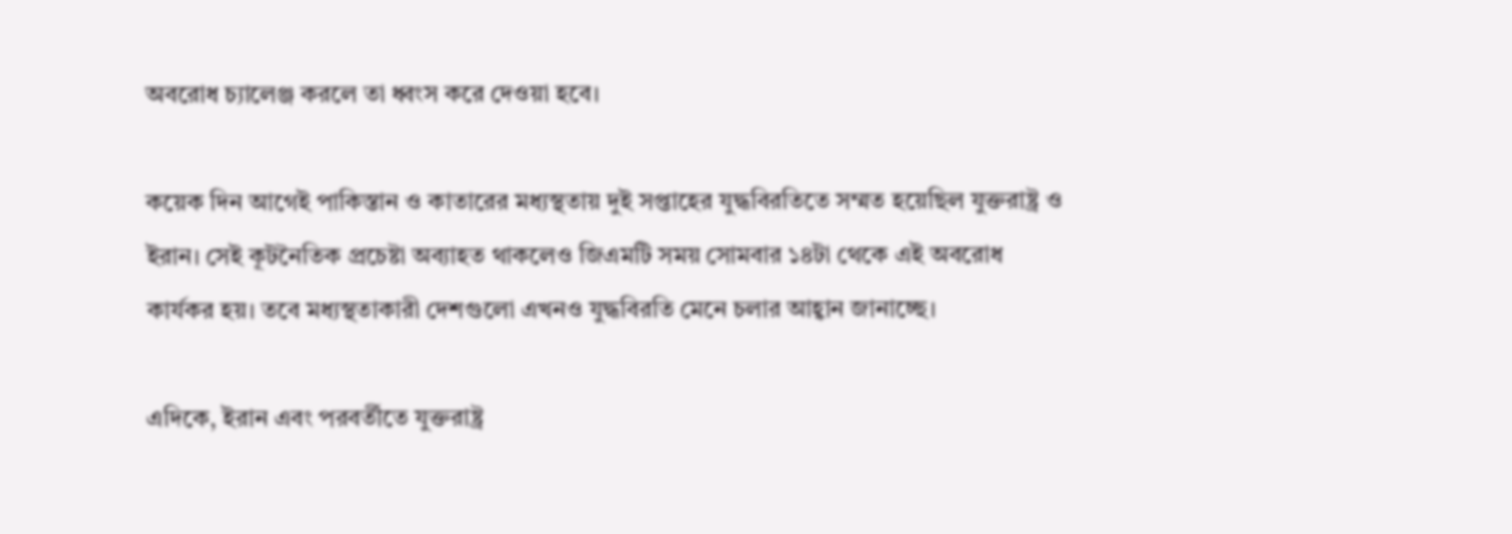অবরোধ চ্যালেঞ্জ করলে তা ধ্বংস করে দেওয়া হবে।

কয়েক দিন আগেই পাকিস্তান ও কাতারের মধ্যস্থতায় দুই সপ্তাহের যুদ্ধবিরতিতে সম্মত হয়েছিল যুক্তরাষ্ট্র ও ইরান। সেই কূটনৈতিক প্রচেষ্টা অব্যাহত থাকলেও জিএমটি সময় সোমবার ১৪টা থেকে এই অবরোধ কার্যকর হয়। তবে মধ্যস্থতাকারী দেশগুলো এখনও যুদ্ধবিরতি মেনে চলার আহ্বান জানাচ্ছে।

এদিকে, ইরান এবং পরবর্তীতে যুক্তরাষ্ট্র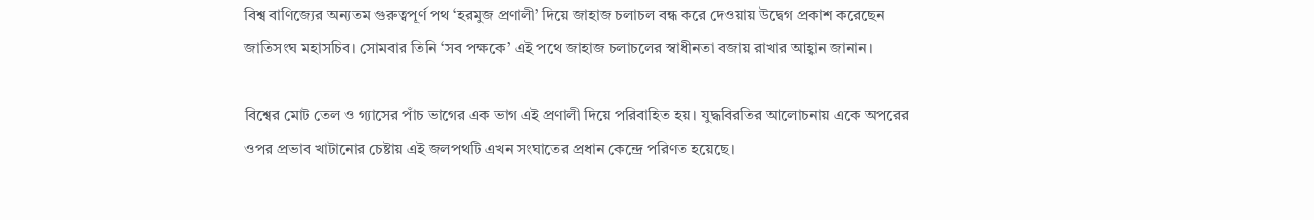বিশ্ব বাণিজ্যের অন্যতম গুরুত্বপূর্ণ পথ ‘হরমুজ প্রণালী’ দিয়ে জাহাজ চলাচল বন্ধ করে দেওয়ায় উদ্বেগ প্রকাশ করেছেন জাতিসংঘ মহাসচিব। সোমবার তিনি ‘সব পক্ষকে’ এই পথে জাহাজ চলাচলের স্বাধীনতা বজায় রাখার আহ্বান জানান।

বিশ্বের মোট তেল ও গ্যাসের পাঁচ ভাগের এক ভাগ এই প্রণালী দিয়ে পরিবাহিত হয়। যুদ্ধবিরতির আলোচনায় একে অপরের ওপর প্রভাব খাটানোর চেষ্টায় এই জলপথটি এখন সংঘাতের প্রধান কেন্দ্রে পরিণত হয়েছে।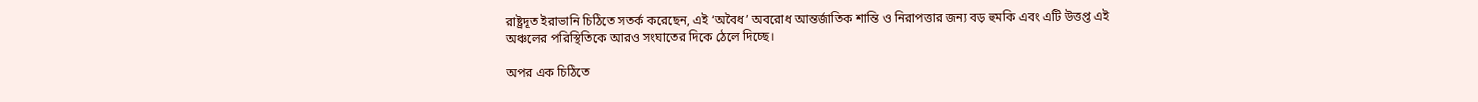রাষ্ট্রদূত ইরাভানি চিঠিতে সতর্ক করেছেন, এই ‘অবৈধ’ অবরোধ আন্তর্জাতিক শান্তি ও নিরাপত্তার জন্য বড় হুমকি এবং এটি উত্তপ্ত এই অঞ্চলের পরিস্থিতিকে আরও সংঘাতের দিকে ঠেলে দিচ্ছে।

অপর এক চিঠিতে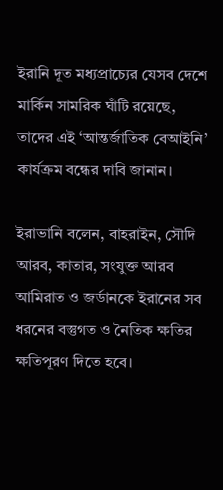ইরানি দূত মধ্যপ্রাচ্যের যেসব দেশে মার্কিন সামরিক ঘাঁটি রয়েছে, তাদের এই ‘আন্তর্জাতিক বেআইনি’ কার্যক্রম বন্ধের দাবি জানান।

ইরাভানি বলেন, বাহরাইন, সৌদি আরব, কাতার, সংযুক্ত আরব আমিরাত ও জর্ডানকে ইরানের সব ধরনের বস্তুগত ও নৈতিক ক্ষতির ক্ষতিপূরণ দিতে হবে।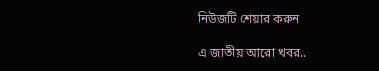নিউজটি শেয়ার করুন

এ জাতীয় আরো খবর..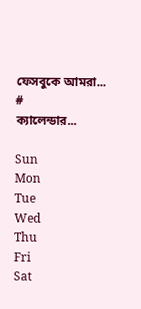ফেসবুকে আমরা...
#
ক্যালেন্ডার...

Sun
Mon
Tue
Wed
Thu
Fri
Sat